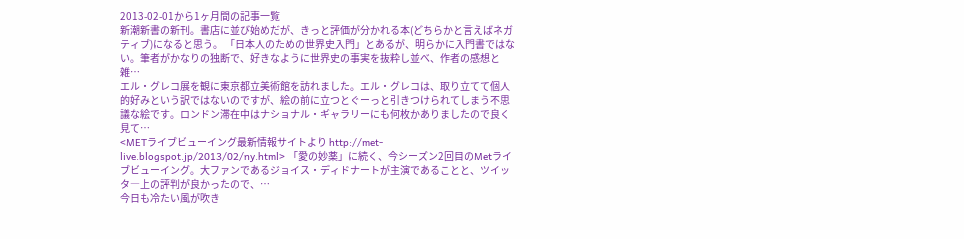2013-02-01から1ヶ月間の記事一覧
新潮新書の新刊。書店に並び始めだが、きっと評価が分かれる本(どちらかと言えばネガティブ)になると思う。 「日本人のための世界史入門」とあるが、明らかに入門書ではない。筆者がかなりの独断で、好きなように世界史の事実を抜粋し並べ、作者の感想と雑…
エル・グレコ展を観に東京都立美術館を訪れました。エル・グレコは、取り立てて個人的好みという訳ではないのですが、絵の前に立つとぐーっと引きつけられてしまう不思議な絵です。ロンドン滞在中はナショナル・ギャラリーにも何枚かありましたので良く見て…
<METライブビューイング最新情報サイトより http://met-live.blogspot.jp/2013/02/ny.html> 「愛の妙薬」に続く、今シーズン2回目のMetライブビューイング。大ファンであるジョイス・ディドナートが主演であることと、ツイッタ―上の評判が良かったので、…
今日も冷たい風が吹き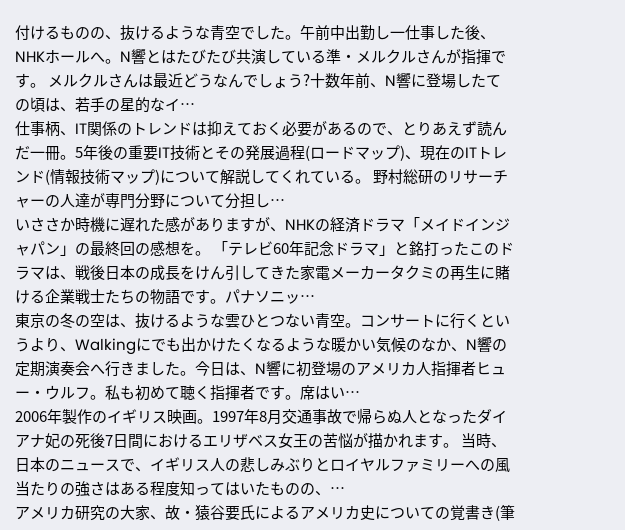付けるものの、抜けるような青空でした。午前中出勤し一仕事した後、NHKホールへ。N響とはたびたび共演している準・メルクルさんが指揮です。 メルクルさんは最近どうなんでしょう?十数年前、N響に登場したての頃は、若手の星的なイ…
仕事柄、IT関係のトレンドは抑えておく必要があるので、とりあえず読んだ一冊。5年後の重要IT技術とその発展過程(ロードマップ)、現在のITトレンド(情報技術マップ)について解説してくれている。 野村総研のリサーチャーの人達が専門分野について分担し…
いささか時機に遅れた感がありますが、NHKの経済ドラマ「メイドインジャパン」の最終回の感想を。 「テレビ60年記念ドラマ」と銘打ったこのドラマは、戦後日本の成長をけん引してきた家電メーカータクミの再生に賭ける企業戦士たちの物語です。パナソニッ…
東京の冬の空は、抜けるような雲ひとつない青空。コンサートに行くというより、Walkingにでも出かけたくなるような暖かい気候のなか、N響の定期演奏会へ行きました。今日は、N響に初登場のアメリカ人指揮者ヒュー・ウルフ。私も初めて聴く指揮者です。席はい…
2006年製作のイギリス映画。1997年8月交通事故で帰らぬ人となったダイアナ妃の死後7日間におけるエリザベス女王の苦悩が描かれます。 当時、日本のニュースで、イギリス人の悲しみぶりとロイヤルファミリーへの風当たりの強さはある程度知ってはいたものの、…
アメリカ研究の大家、故・猿谷要氏によるアメリカ史についての覚書き(筆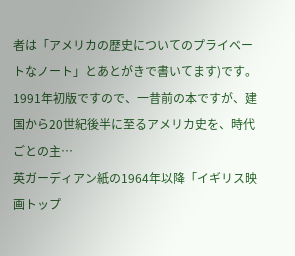者は「アメリカの歴史についてのプライベートなノート」とあとがきで書いてます)です。1991年初版ですので、一昔前の本ですが、建国から20世紀後半に至るアメリカ史を、時代ごとの主…
英ガーディアン紙の1964年以降「イギリス映画トップ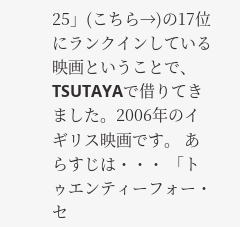25」(こちら→)の17位にランクインしている映画ということで、TSUTAYAで借りてきました。2006年のイギリス映画です。 あらすじは・・・ 「トゥエンティーフォー・セ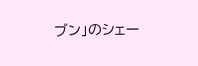ブン」のシェー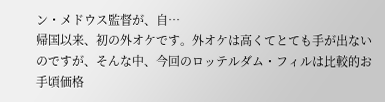ン・メドウス監督が、自…
帰国以来、初の外オケです。外オケは高くてとても手が出ないのですが、そんな中、今回のロッテルダム・フィルは比較的お手頃価格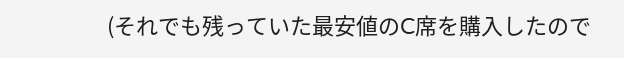(それでも残っていた最安値のC席を購入したので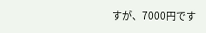すが、7000円です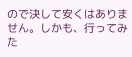ので決して安くはありません。しかも、行ってみた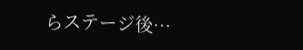らステージ後…